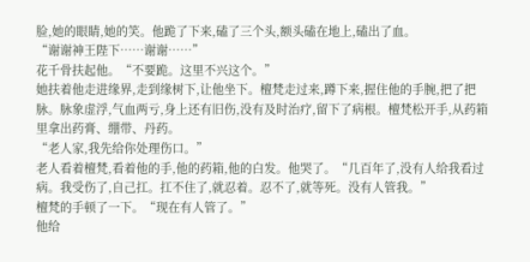脸,她的眼睛,她的笑。他跪了下来,磕了三个头,额头磕在地上,磕出了血。
“谢谢神王陛下……谢谢……”
花千骨扶起他。“不要跪。这里不兴这个。”
她扶着他走进缘界,走到缘树下,让他坐下。檀梵走过来,蹲下来,握住他的手腕,把了把脉。脉象虚浮,气血两亏,身上还有旧伤,没有及时治疗,留下了病根。檀梵松开手,从药箱里拿出药膏、绷带、丹药。
“老人家,我先给你处理伤口。”
老人看着檀梵,看着他的手,他的药箱,他的白发。他哭了。“几百年了,没有人给我看过病。我受伤了,自己扛。扛不住了,就忍着。忍不了,就等死。没有人管我。”
檀梵的手顿了一下。“现在有人管了。”
他给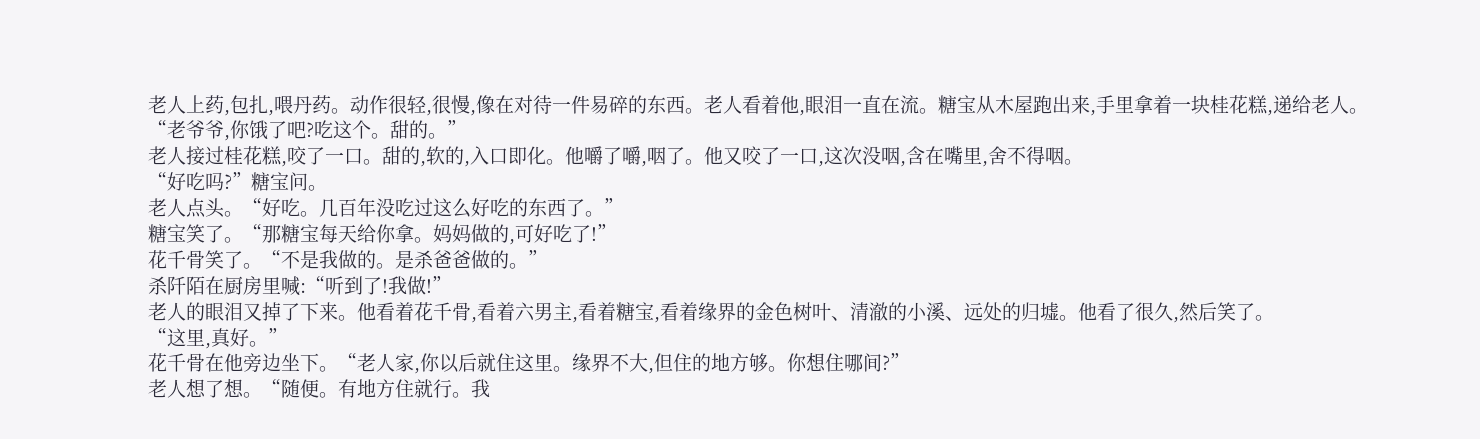老人上药,包扎,喂丹药。动作很轻,很慢,像在对待一件易碎的东西。老人看着他,眼泪一直在流。糖宝从木屋跑出来,手里拿着一块桂花糕,递给老人。
“老爷爷,你饿了吧?吃这个。甜的。”
老人接过桂花糕,咬了一口。甜的,软的,入口即化。他嚼了嚼,咽了。他又咬了一口,这次没咽,含在嘴里,舍不得咽。
“好吃吗?”糖宝问。
老人点头。“好吃。几百年没吃过这么好吃的东西了。”
糖宝笑了。“那糖宝每天给你拿。妈妈做的,可好吃了!”
花千骨笑了。“不是我做的。是杀爸爸做的。”
杀阡陌在厨房里喊:“听到了!我做!”
老人的眼泪又掉了下来。他看着花千骨,看着六男主,看着糖宝,看着缘界的金色树叶、清澈的小溪、远处的归墟。他看了很久,然后笑了。
“这里,真好。”
花千骨在他旁边坐下。“老人家,你以后就住这里。缘界不大,但住的地方够。你想住哪间?”
老人想了想。“随便。有地方住就行。我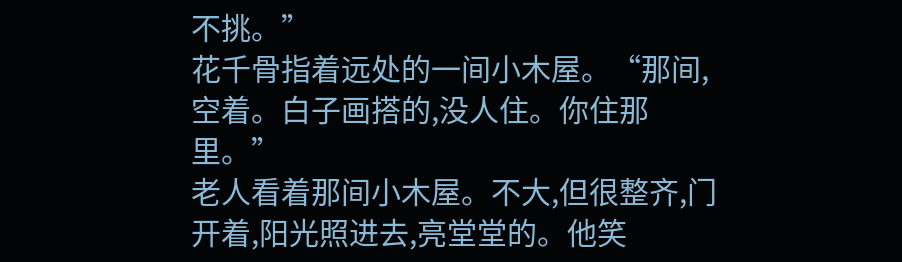不挑。”
花千骨指着远处的一间小木屋。“那间,空着。白子画搭的,没人住。你住那里。”
老人看着那间小木屋。不大,但很整齐,门开着,阳光照进去,亮堂堂的。他笑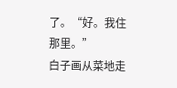了。“好。我住那里。”
白子画从菜地走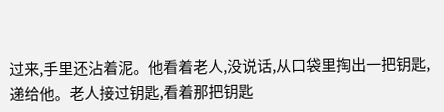过来,手里还沾着泥。他看着老人,没说话,从口袋里掏出一把钥匙,递给他。老人接过钥匙,看着那把钥匙